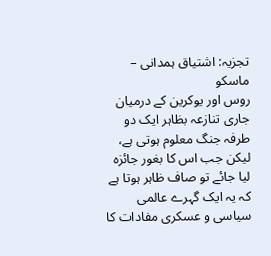تجزیہ: اشتیاق ہمدانی – ماسکو
روس اور یوکرین کے درمیان جاری تنازعہ بظاہر ایک دو طرفہ جنگ معلوم ہوتی ہے، لیکن جب اس کا بغور جائزہ لیا جائے تو صاف ظاہر ہوتا ہے کہ یہ ایک گہرے عالمی سیاسی و عسکری مفادات کا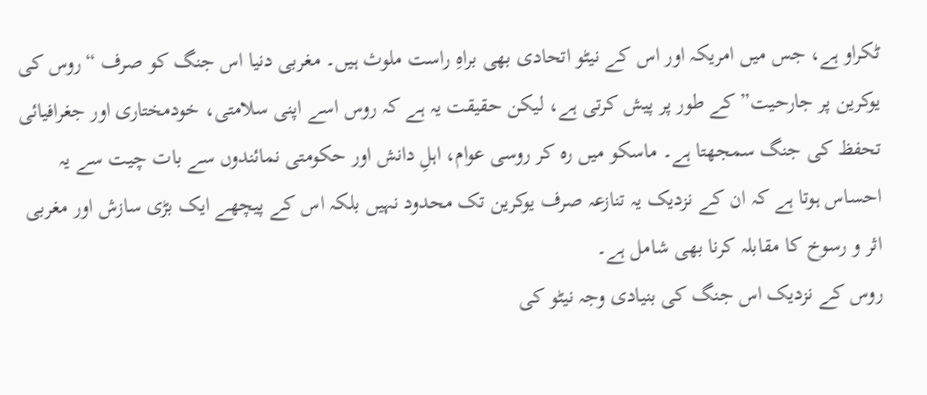ٹکراو ہے، جس میں امریکہ اور اس کے نیٹو اتحادی بھی براہِ راست ملوث ہیں۔ مغربی دنیا اس جنگ کو صرف “روس کی یوکرین پر جارحیت” کے طور پر پیش کرتی ہے، لیکن حقیقت یہ ہے کہ روس اسے اپنی سلامتی، خودمختاری اور جغرافیائی تحفظ کی جنگ سمجھتا ہے۔ ماسکو میں رہ کر روسی عوام، اہلِ دانش اور حکومتی نمائندوں سے بات چیت سے یہ احساس ہوتا ہے کہ ان کے نزدیک یہ تنازعہ صرف یوکرین تک محدود نہیں بلکہ اس کے پیچھے ایک بڑی سازش اور مغربی اثر و رسوخ کا مقابلہ کرنا بھی شامل ہے۔
روس کے نزدیک اس جنگ کی بنیادی وجہ نیٹو کی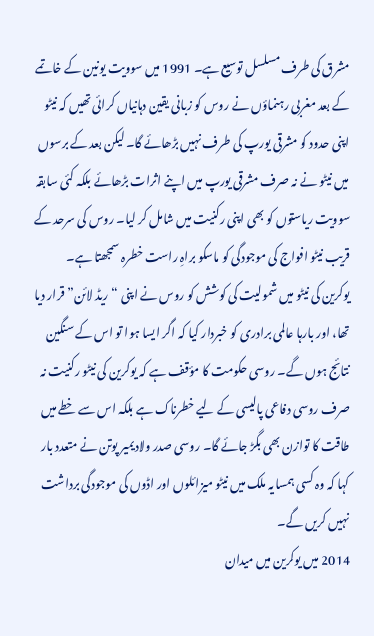مشرق کی طرف مسلسل توسیع ہے۔ 1991 میں سوویت یونین کے خاتمے کے بعد مغربی رہنماؤں نے روس کو زبانی یقین دہانیاں کرائی تھیں کہ نیٹو اپنی حدود کو مشرقی یورپ کی طرف نہیں بڑھائے گا۔ لیکن بعد کے برسوں میں نیٹو نے نہ صرف مشرقی یورپ میں اپنے اثرات بڑھائے بلکہ کئی سابقہ سوویت ریاستوں کو بھی اپنی رکنیت میں شامل کر لیا۔ روس کی سرحد کے قریب نیٹو افواج کی موجودگی کو ماسکو براہِ راست خطرہ سمجھتا ہے۔
یوکرین کی نیٹو میں شمولیت کی کوشش کو روس نے اپنی “ریڈ لائن” قرار دیا تھا، اور بارہا عالمی برادری کو خبردار کیا کہ اگر ایسا ہوا تو اس کے سنگین نتائج ہوں گے۔ روسی حکومت کا مؤقف ہے کہ یوکرین کی نیٹو رکنیت نہ صرف روسی دفاعی پالیسی کے لیے خطرناک ہے بلکہ اس سے خطے میں طاقت کا توازن بھی بگڑ جائے گا۔ روسی صدر ولادیمیر پوتن نے متعدد بار کہا کہ وہ کسی ہمسایہ ملک میں نیٹو میزائلوں اور اڈوں کی موجودگی برداشت نہیں کریں گے۔
2014 میں یوکرین میں میدان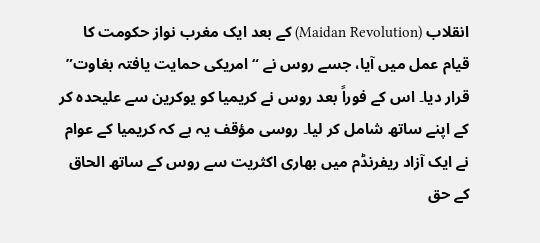انقلاب (Maidan Revolution) کے بعد ایک مغرب نواز حکومت کا قیام عمل میں آیا، جسے روس نے “امریکی حمایت یافتہ بغاوت” قرار دیا۔ اس کے فوراً بعد روس نے کریمیا کو یوکرین سے علیحدہ کر کے اپنے ساتھ شامل کر لیا۔ روسی مؤقف یہ ہے کہ کریمیا کے عوام نے ایک آزاد ریفرنڈم میں بھاری اکثریت سے روس کے ساتھ الحاق کے حق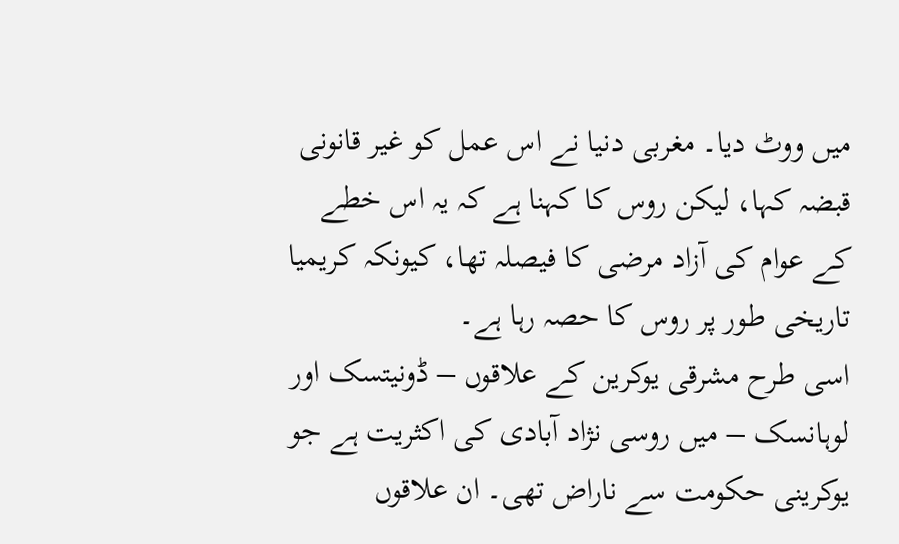میں ووٹ دیا۔ مغربی دنیا نے اس عمل کو غیر قانونی قبضہ کہا، لیکن روس کا کہنا ہے کہ یہ اس خطے کے عوام کی آزاد مرضی کا فیصلہ تھا، کیونکہ کریمیا تاریخی طور پر روس کا حصہ رہا ہے۔
اسی طرح مشرقی یوکرین کے علاقوں – ڈونیتسک اور لوہانسک – میں روسی نژاد آبادی کی اکثریت ہے جو یوکرینی حکومت سے ناراض تھی۔ ان علاقوں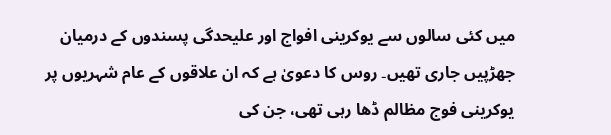میں کئی سالوں سے یوکرینی افواج اور علیحدگی پسندوں کے درمیان جھڑپیں جاری تھیں۔ روس کا دعویٰ ہے کہ ان علاقوں کے عام شہریوں پر یوکرینی فوج مظالم ڈھا رہی تھی، جن کی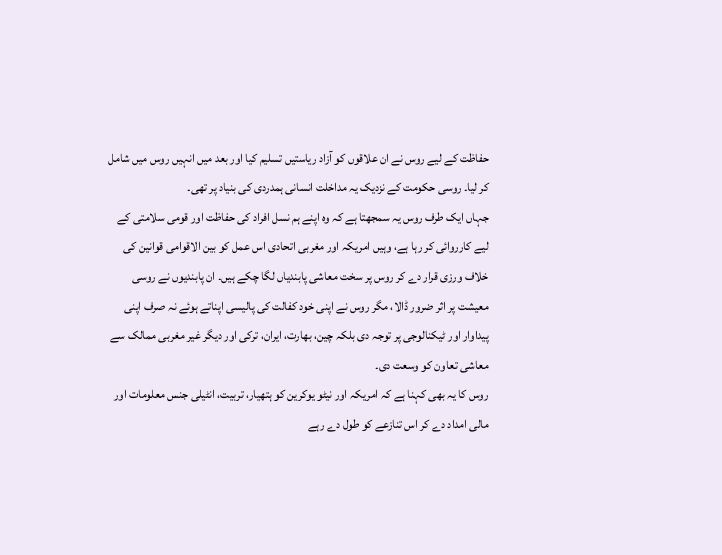حفاظت کے لیے روس نے ان علاقوں کو آزاد ریاستیں تسلیم کیا اور بعد میں انہیں روس میں شامل کر لیا۔ روسی حکومت کے نزدیک یہ مداخلت انسانی ہمدردی کی بنیاد پر تھی۔
جہاں ایک طرف روس یہ سمجھتا ہے کہ وہ اپنے ہم نسل افراد کی حفاظت اور قومی سلامتی کے لیے کارروائی کر رہا ہے، وہیں امریکہ اور مغربی اتحادی اس عمل کو بین الاقوامی قوانین کی خلاف ورزی قرار دے کر روس پر سخت معاشی پابندیاں لگا چکے ہیں۔ ان پابندیوں نے روسی معیشت پر اثر ضرور ڈالا، مگر روس نے اپنی خود کفالت کی پالیسی اپناتے ہوئے نہ صرف اپنی پیداوار اور ٹیکنالوجی پر توجہ دی بلکہ چین، بھارت، ایران، ترکی اور دیگر غیر مغربی ممالک سے معاشی تعاون کو وسعت دی۔
روس کا یہ بھی کہنا ہے کہ امریکہ اور نیٹو یوکرین کو ہتھیار، تربیت، انٹیلی جنس معلومات اور مالی امداد دے کر اس تنازعے کو طول دے رہے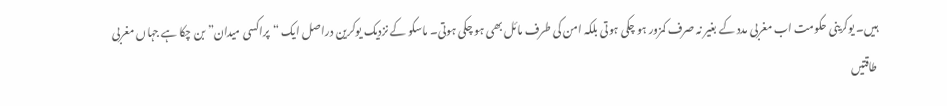ہیں۔ یوکرینی حکومت اب مغربی مدد کے بغیر نہ صرف کمزور ہو چکی ہوتی بلکہ امن کی طرف مائل بھی ہو چکی ہوتی۔ ماسکو کے نزدیک یوکرین دراصل ایک “پراکسی میدان” بن چکا ہے جہاں مغربی طاقتیں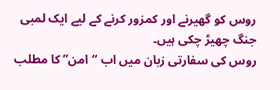روس کو گھیرنے اور کمزور کرنے کے لیے ایک لمبی جنگ چھیڑ چکی ہیں۔
روس کی سفارتی زبان میں اب “امن” کا مطلب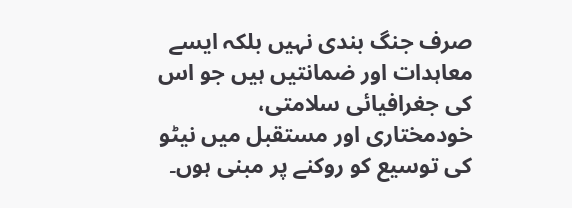صرف جنگ بندی نہیں بلکہ ایسے معاہدات اور ضمانتیں ہیں جو اس کی جغرافیائی سلامتی، خودمختاری اور مستقبل میں نیٹو کی توسیع کو روکنے پر مبنی ہوں۔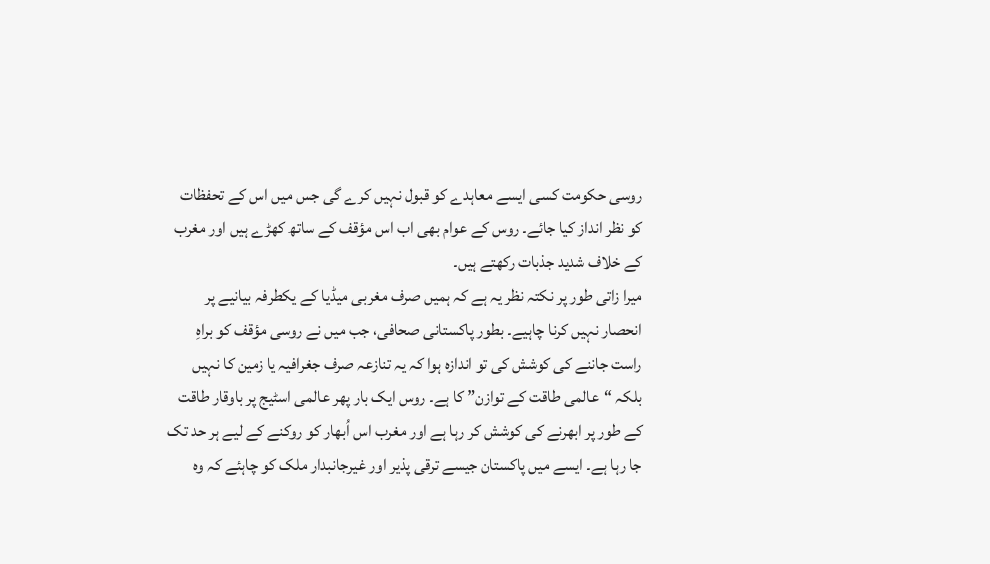روسی حکومت کسی ایسے معاہدے کو قبول نہیں کرے گی جس میں اس کے تحفظات کو نظر انداز کیا جائے۔ روس کے عوام بھی اب اس مؤقف کے ساتھ کھڑے ہیں اور مغرب کے خلاف شدید جذبات رکھتے ہیں۔
میرا زاتی طور پر نکتہ نظر یہ ہے کہ ہمیں صرف مغربی میڈیا کے یکطرفہ بیانیے پر انحصار نہیں کرنا چاہیے۔ بطور پاکستانی صحافی، جب میں نے روسی مؤقف کو براہِ راست جاننے کی کوشش کی تو اندازہ ہوا کہ یہ تنازعہ صرف جغرافیہ یا زمین کا نہیں بلکہ “عالمی طاقت کے توازن” کا ہے۔ روس ایک بار پھر عالمی اسٹیج پر باوقار طاقت کے طور پر ابھرنے کی کوشش کر رہا ہے اور مغرب اس اُبھار کو روکنے کے لیے ہر حد تک جا رہا ہے۔ ایسے میں پاکستان جیسے ترقی پذیر اور غیرجانبدار ملک کو چاہئے کہ وہ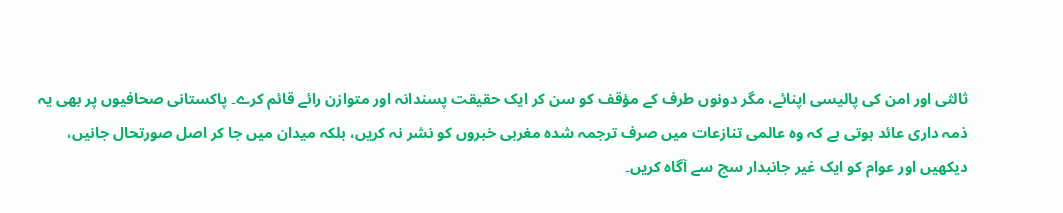ثالثی اور امن کی پالیسی اپنائے، مگر دونوں طرف کے مؤقف کو سن کر ایک حقیقت پسندانہ اور متوازن رائے قائم کرے۔ پاکستانی صحافیوں پر بھی یہ ذمہ داری عائد ہوتی ہے کہ وہ عالمی تنازعات میں صرف ترجمہ شدہ مغربی خبروں کو نشر نہ کریں، بلکہ میدان میں جا کر اصل صورتحال جانیں، دیکھیں اور عوام کو ایک غیر جانبدار سچ سے آگاہ کریں۔